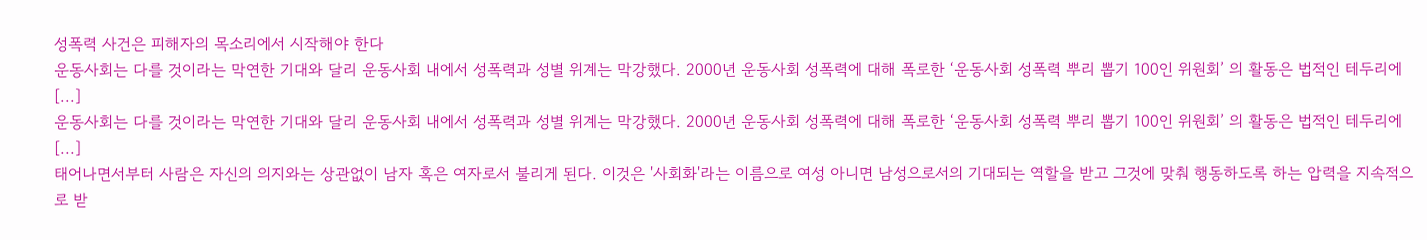성폭력 사건은 피해자의 목소리에서 시작해야 한다
운동사회는 다를 것이라는 막연한 기대와 달리 운동사회 내에서 성폭력과 성별 위계는 막강했다. 2000년 운동사회 성폭력에 대해 폭로한 ‘운동사회 성폭력 뿌리 뽑기 100인 위원회’ 의 활동은 법적인 테두리에 [...]
운동사회는 다를 것이라는 막연한 기대와 달리 운동사회 내에서 성폭력과 성별 위계는 막강했다. 2000년 운동사회 성폭력에 대해 폭로한 ‘운동사회 성폭력 뿌리 뽑기 100인 위원회’ 의 활동은 법적인 테두리에 [...]
태어나면서부터 사람은 자신의 의지와는 상관없이 남자 혹은 여자로서 불리게 된다. 이것은 '사회화'라는 이름으로 여성 아니면 남성으로서의 기대되는 역할을 받고 그것에 맞춰 행동하도록 하는 압력을 지속적으로 받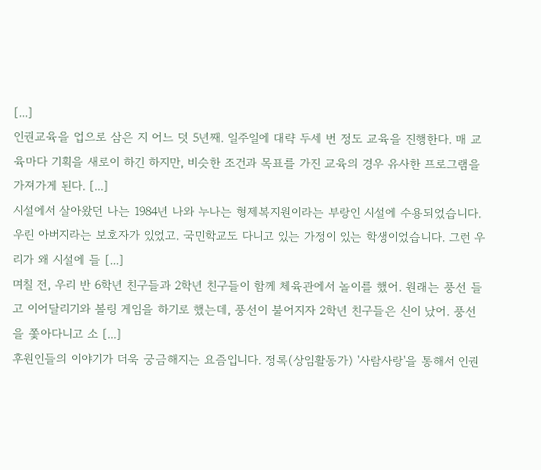[...]
인권교육을 업으로 삼은 지 어느 덧 5년째. 일주일에 대략 두세 번 정도 교육을 진행한다. 매 교육마다 기획을 새로이 하긴 하지만, 비슷한 조건과 목표를 가진 교육의 경우 유사한 프로그램을 가져가게 된다. [...]
시설에서 살아왔던 나는 1984년 나와 누나는 형제복지원이라는 부랑인 시설에 수용되었습니다. 우린 아버지라는 보호자가 있었고. 국민학교도 다니고 있는 가정이 있는 학생이었습니다. 그런 우리가 왜 시설에 들 [...]
며칠 전, 우리 반 6학년 친구들과 2학년 친구들이 함께 체육관에서 놀이를 했어. 원래는 풍선 들고 이어달리기와 볼링 게임을 하기로 했는데, 풍선이 불어지자 2학년 친구들은 신이 났어. 풍선을 쫓아다니고 소 [...]
후원인들의 이야기가 더욱 궁금해지는 요즘입니다. 정록(상임활동가) '사람사랑'을 통해서 인권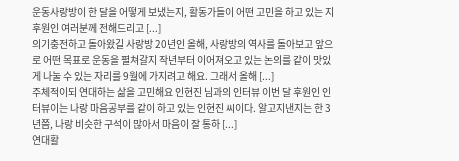운동사랑방이 한 달을 어떻게 보냈는지, 활동가들이 어떤 고민을 하고 있는 지 후원인 여러분께 전해드리고 [...]
의기충전하고 돌아왔길 사랑방 20년인 올해, 사랑방의 역사를 돌아보고 앞으로 어떤 목표로 운동을 펼쳐갈지 작년부터 이어져오고 있는 논의를 같이 맛있게 나눌 수 있는 자리를 9월에 가지려고 해요. 그래서 올해 [...]
주체적이되 연대하는 삶을 고민해요 인현진 님과의 인터뷰 이번 달 후원인 인터뷰이는 나랑 마음공부를 같이 하고 있는 인현진 씨이다. 알고지낸지는 한 3년쯤, 나랑 비슷한 구석이 많아서 마음이 잘 통하 [...]
연대활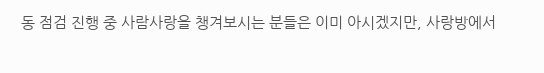동 점검 진행 중 사람사랑을 챙겨보시는 분들은 이미 아시겠지만, 사랑방에서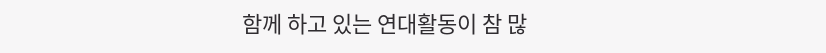함께 하고 있는 연대활동이 참 많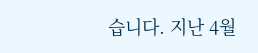습니다. 지난 4월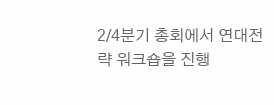2/4분기 총회에서 연대전략 워크숍을 진행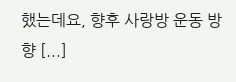했는데요, 향후 사랑방 운동 방향 [...]